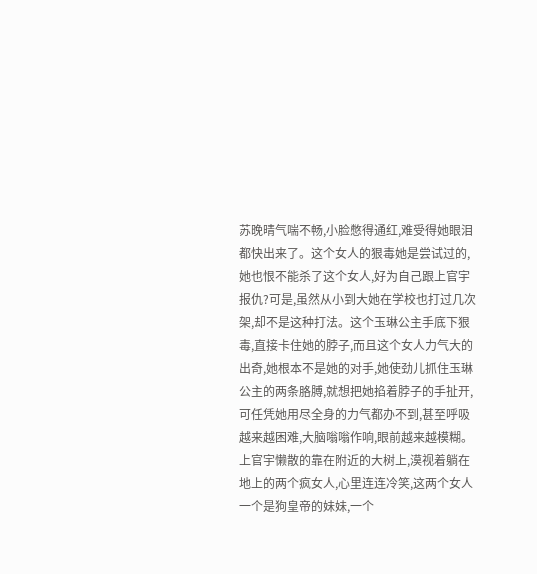苏晚晴气喘不畅,小脸憋得通红,难受得她眼泪都快出来了。这个女人的狠毒她是尝试过的,她也恨不能杀了这个女人,好为自己跟上官宇报仇?可是,虽然从小到大她在学校也打过几次架,却不是这种打法。这个玉琳公主手底下狠毒,直接卡住她的脖子,而且这个女人力气大的出奇,她根本不是她的对手,她使劲儿抓住玉琳公主的两条胳膊,就想把她掐着脖子的手扯开,可任凭她用尽全身的力气都办不到,甚至呼吸越来越困难,大脑嗡嗡作响,眼前越来越模糊。
上官宇懒散的靠在附近的大树上,漠视着躺在地上的两个疯女人,心里连连冷笑,这两个女人一个是狗皇帝的妹妹,一个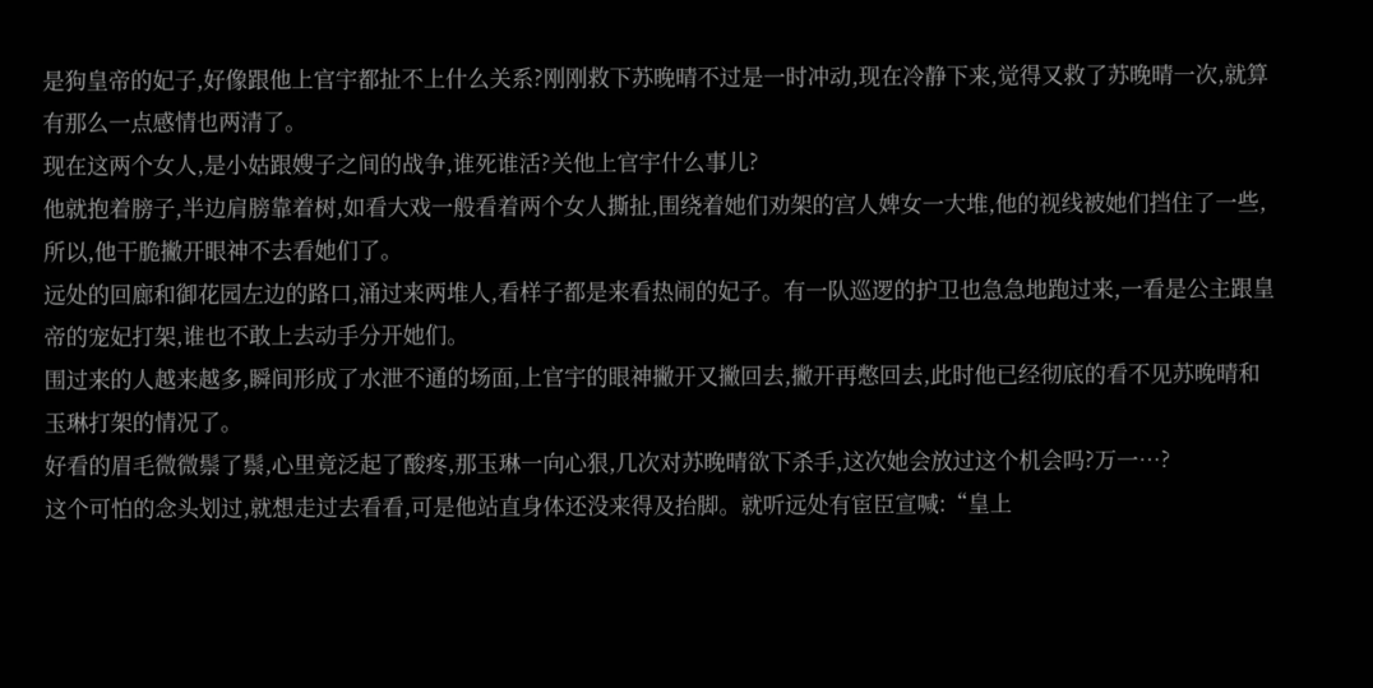是狗皇帝的妃子,好像跟他上官宇都扯不上什么关系?刚刚救下苏晚晴不过是一时冲动,现在冷静下来,觉得又救了苏晚晴一次,就算有那么一点感情也两清了。
现在这两个女人,是小姑跟嫂子之间的战争,谁死谁活?关他上官宇什么事儿?
他就抱着膀子,半边肩膀靠着树,如看大戏一般看着两个女人撕扯,围绕着她们劝架的宫人婢女一大堆,他的视线被她们挡住了一些,所以,他干脆撇开眼神不去看她们了。
远处的回廊和御花园左边的路口,涌过来两堆人,看样子都是来看热闹的妃子。有一队巡逻的护卫也急急地跑过来,一看是公主跟皇帝的宠妃打架,谁也不敢上去动手分开她们。
围过来的人越来越多,瞬间形成了水泄不通的场面,上官宇的眼神撇开又撇回去,撇开再憋回去,此时他已经彻底的看不见苏晚晴和玉琳打架的情况了。
好看的眉毛微微鬃了鬃,心里竟泛起了酸疼,那玉琳一向心狠,几次对苏晚晴欲下杀手,这次她会放过这个机会吗?万一…?
这个可怕的念头划过,就想走过去看看,可是他站直身体还没来得及抬脚。就听远处有宦臣宣喊:“皇上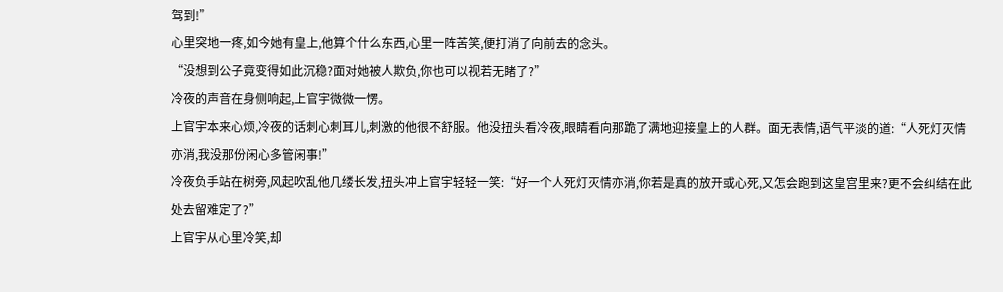驾到!”
心里突地一疼,如今她有皇上,他算个什么东西,心里一阵苦笑,便打消了向前去的念头。
“没想到公子竟变得如此沉稳?面对她被人欺负,你也可以视若无睹了?”
冷夜的声音在身侧响起,上官宇微微一愣。
上官宇本来心烦,冷夜的话刺心刺耳儿,刺激的他很不舒服。他没扭头看冷夜,眼睛看向那跪了满地迎接皇上的人群。面无表情,语气平淡的道:“人死灯灭情亦消,我没那份闲心多管闲事!”
冷夜负手站在树旁,风起吹乱他几缕长发,扭头冲上官宇轻轻一笑:“好一个人死灯灭情亦消,你若是真的放开或心死,又怎会跑到这皇宫里来?更不会纠结在此处去留难定了?”
上官宇从心里冷笑,却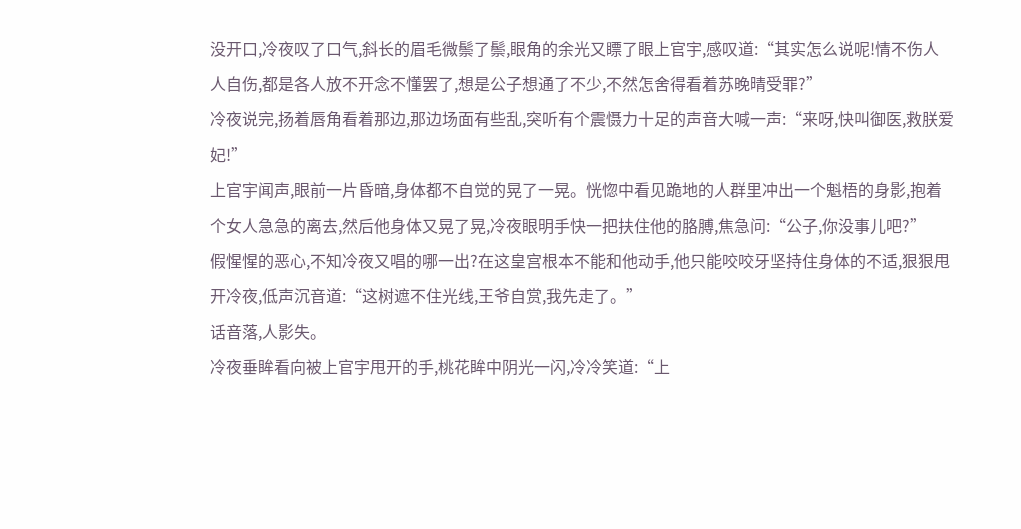没开口,冷夜叹了口气,斜长的眉毛微鬃了鬃,眼角的余光又瞟了眼上官宇,感叹道:“其实怎么说呢!情不伤人人自伤,都是各人放不开念不懂罢了,想是公子想通了不少,不然怎舍得看着苏晚晴受罪?”
冷夜说完,扬着唇角看着那边,那边场面有些乱,突听有个震慑力十足的声音大喊一声:“来呀,快叫御医,救朕爱妃!”
上官宇闻声,眼前一片昏暗,身体都不自觉的晃了一晃。恍惚中看见跪地的人群里冲出一个魁梧的身影,抱着个女人急急的离去,然后他身体又晃了晃,冷夜眼明手快一把扶住他的胳膊,焦急问:“公子,你没事儿吧?”
假惺惺的恶心,不知冷夜又唱的哪一出?在这皇宫根本不能和他动手,他只能咬咬牙坚持住身体的不适,狠狠甩开冷夜,低声沉音道:“这树遮不住光线,王爷自赏,我先走了。”
话音落,人影失。
冷夜垂眸看向被上官宇甩开的手,桃花眸中阴光一闪,冷冷笑道:“上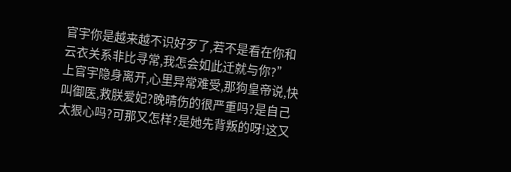官宇你是越来越不识好歹了,若不是看在你和云衣关系非比寻常,我怎会如此迁就与你?”
上官宇隐身离开,心里异常难受,那狗皇帝说,快叫御医,救朕爱妃?晚晴伤的很严重吗?是自己太狠心吗?可那又怎样?是她先背叛的呀!这又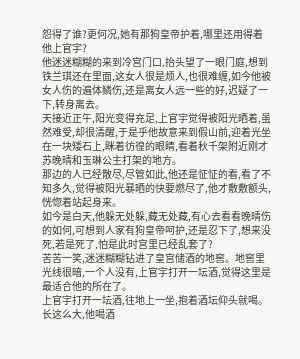怨得了谁?更何况,她有那狗皇帝护着,哪里还用得着他上官宇?
他迷迷糊糊的来到冷宫门口,抬头望了一眼门庭,想到铁兰琪还在里面,这女人很是烦人,也很难缠,如今他被女人伤的遍体鳞伤,还是离女人远一些的好,迟疑了一下,转身离去。
天接近正午,阳光变得充足,上官宇觉得被阳光晒着,虽然难受,却很清醒,于是乎他故意来到假山前,迎着光坐在一块矮石上,眯着彷徨的眼睛,看着秋千架附近刚才苏晚晴和玉琳公主打架的地方。
那边的人已经散尽,尽管如此,他还是怔怔的看,看了不知多久,觉得被阳光暴晒的快要燃尽了,他才敷敷额头,恍惚着站起身来。
如今是白天,他躲无处躲,藏无处藏,有心去看看晚晴伤的如何,可想到人家有狗皇帝呵护,还是忍下了,想来没死,若是死了,怕是此时宫里已经乱套了?
苦苦一笑,迷迷糊糊钻进了皇宫储酒的地窖。地窖里光线很暗,一个人没有,上官宇打开一坛酒,觉得这里是最适合他的所在了。
上官宇打开一坛酒,往地上一坐,抱着酒坛仰头就喝。
长这么大,他喝酒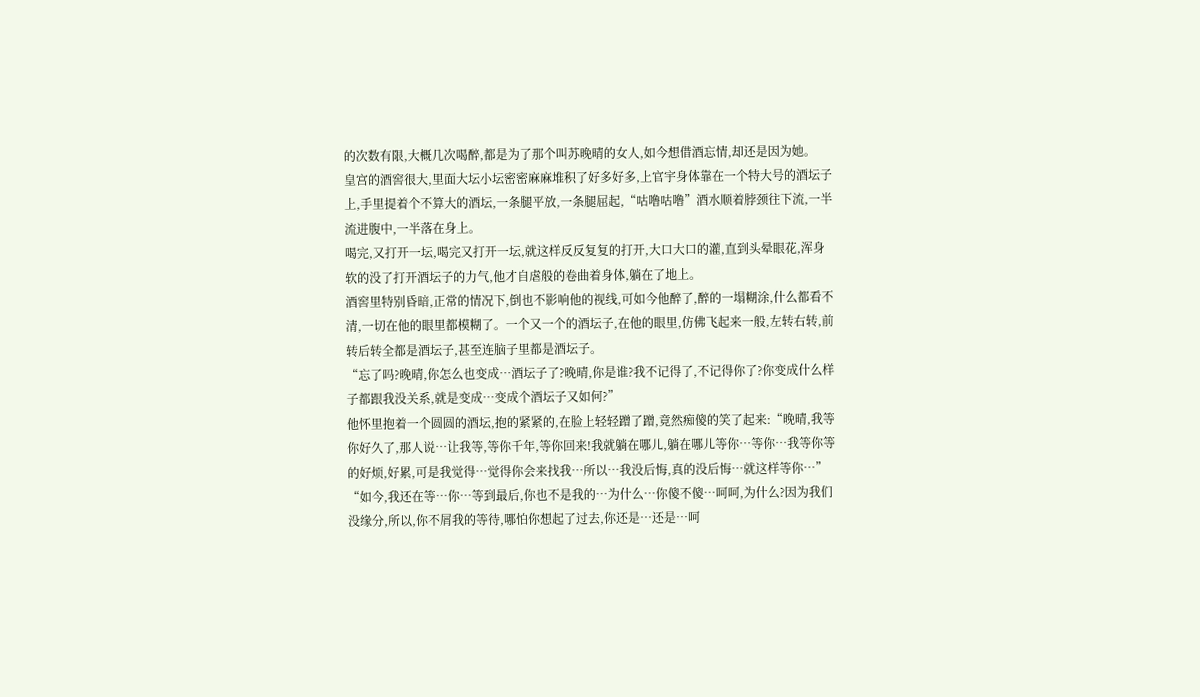的次数有限,大概几次喝醉,都是为了那个叫苏晚晴的女人,如今想借酒忘情,却还是因为她。
皇宫的酒窖很大,里面大坛小坛密密麻麻堆积了好多好多,上官宇身体靠在一个特大号的酒坛子上,手里提着个不算大的酒坛,一条腿平放,一条腿屈起,“咕噜咕噜”酒水顺着脖颈往下流,一半流进腹中,一半落在身上。
喝完,又打开一坛,喝完又打开一坛,就这样反反复复的打开,大口大口的灌,直到头晕眼花,浑身软的没了打开酒坛子的力气,他才自虐般的卷曲着身体,躺在了地上。
酒窖里特别昏暗,正常的情况下,倒也不影响他的视线,可如今他醉了,醉的一塌糊涂,什么都看不清,一切在他的眼里都模糊了。一个又一个的酒坛子,在他的眼里,仿佛飞起来一般,左转右转,前转后转全都是酒坛子,甚至连脑子里都是酒坛子。
“忘了吗?晚晴,你怎么也变成…酒坛子了?晚晴,你是谁?我不记得了,不记得你了?你变成什么样子都跟我没关系,就是变成…变成个酒坛子又如何?”
他怀里抱着一个圆圆的酒坛,抱的紧紧的,在脸上轻轻蹭了蹭,竟然痴傻的笑了起来:“晚晴,我等你好久了,那人说…让我等,等你千年,等你回来!我就躺在哪儿,躺在哪儿等你…等你…我等你等的好烦,好累,可是我觉得…觉得你会来找我…所以…我没后悔,真的没后悔…就这样等你…”
“如今,我还在等…你…等到最后,你也不是我的…为什么…你傻不傻…呵呵,为什么?因为我们没缘分,所以,你不屑我的等待,哪怕你想起了过去,你还是…还是…呵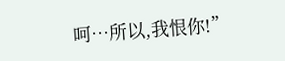呵…所以,我恨你!”